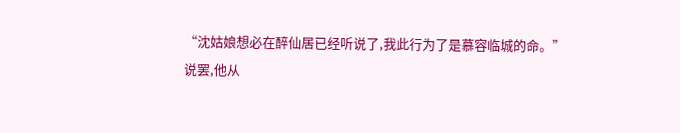“沈姑娘想必在醉仙居已经听说了,我此行为了是慕容临城的命。”
说罢,他从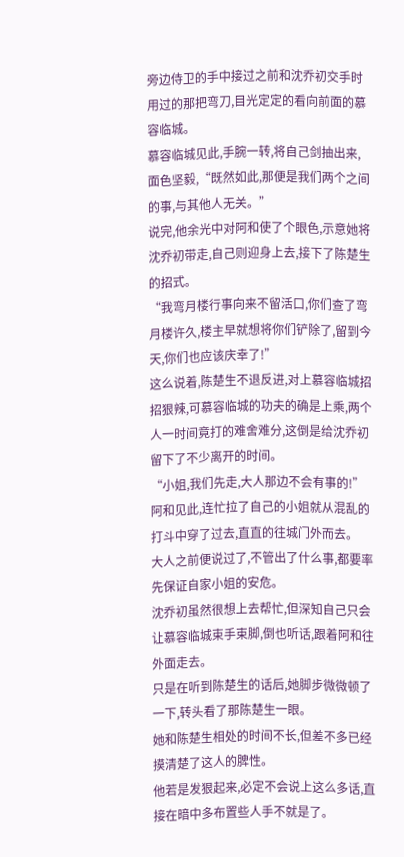旁边侍卫的手中接过之前和沈乔初交手时用过的那把弯刀,目光定定的看向前面的慕容临城。
慕容临城见此,手腕一转,将自己剑抽出来,面色坚毅,“既然如此,那便是我们两个之间的事,与其他人无关。”
说完,他余光中对阿和使了个眼色,示意她将沈乔初带走,自己则迎身上去,接下了陈楚生的招式。
“我弯月楼行事向来不留活口,你们查了弯月楼许久,楼主早就想将你们铲除了,留到今天,你们也应该庆幸了!”
这么说着,陈楚生不退反进,对上慕容临城招招狠辣,可慕容临城的功夫的确是上乘,两个人一时间竟打的难舍难分,这倒是给沈乔初留下了不少离开的时间。
“小姐,我们先走,大人那边不会有事的!”
阿和见此,连忙拉了自己的小姐就从混乱的打斗中穿了过去,直直的往城门外而去。
大人之前便说过了,不管出了什么事,都要率先保证自家小姐的安危。
沈乔初虽然很想上去帮忙,但深知自己只会让慕容临城束手束脚,倒也听话,跟着阿和往外面走去。
只是在听到陈楚生的话后,她脚步微微顿了一下,转头看了那陈楚生一眼。
她和陈楚生相处的时间不长,但差不多已经摸清楚了这人的脾性。
他若是发狠起来,必定不会说上这么多话,直接在暗中多布置些人手不就是了。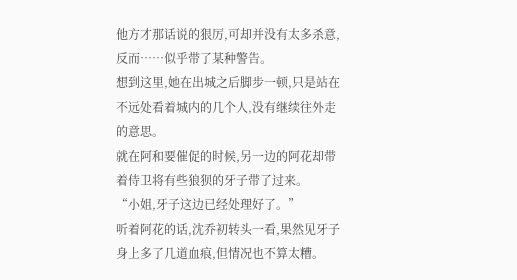他方才那话说的狠厉,可却并没有太多杀意,反而……似乎带了某种警告。
想到这里,她在出城之后脚步一顿,只是站在不远处看着城内的几个人,没有继续往外走的意思。
就在阿和要催促的时候,另一边的阿花却带着侍卫将有些狼狈的牙子带了过来。
“小姐,牙子这边已经处理好了。”
听着阿花的话,沈乔初转头一看,果然见牙子身上多了几道血痕,但情况也不算太糟。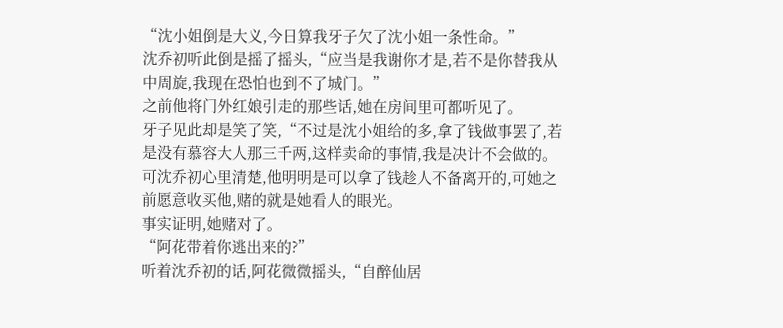“沈小姐倒是大义,今日算我牙子欠了沈小姐一条性命。”
沈乔初听此倒是摇了摇头,“应当是我谢你才是,若不是你替我从中周旋,我现在恐怕也到不了城门。”
之前他将门外红娘引走的那些话,她在房间里可都听见了。
牙子见此却是笑了笑,“不过是沈小姐给的多,拿了钱做事罢了,若是没有慕容大人那三千两,这样卖命的事情,我是决计不会做的。
可沈乔初心里清楚,他明明是可以拿了钱趁人不备离开的,可她之前愿意收买他,赌的就是她看人的眼光。
事实证明,她赌对了。
“阿花带着你逃出来的?”
听着沈乔初的话,阿花微微摇头,“自醉仙居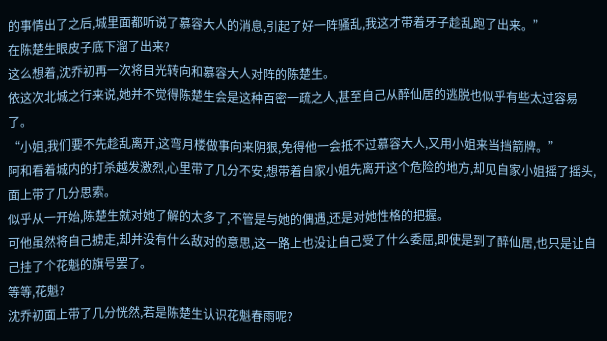的事情出了之后,城里面都听说了慕容大人的消息,引起了好一阵骚乱,我这才带着牙子趁乱跑了出来。”
在陈楚生眼皮子底下溜了出来?
这么想着,沈乔初再一次将目光转向和慕容大人对阵的陈楚生。
依这次北城之行来说,她并不觉得陈楚生会是这种百密一疏之人,甚至自己从醉仙居的逃脱也似乎有些太过容易了。
“小姐,我们要不先趁乱离开,这弯月楼做事向来阴狠,免得他一会抵不过慕容大人,又用小姐来当挡箭牌。”
阿和看着城内的打杀越发激烈,心里带了几分不安,想带着自家小姐先离开这个危险的地方,却见自家小姐摇了摇头,面上带了几分思索。
似乎从一开始,陈楚生就对她了解的太多了,不管是与她的偶遇,还是对她性格的把握。
可他虽然将自己掳走,却并没有什么敌对的意思,这一路上也没让自己受了什么委屈,即使是到了醉仙居,也只是让自己挂了个花魁的旗号罢了。
等等,花魁?
沈乔初面上带了几分恍然,若是陈楚生认识花魁春雨呢?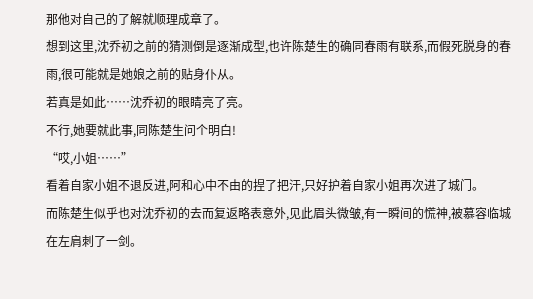那他对自己的了解就顺理成章了。
想到这里,沈乔初之前的猜测倒是逐渐成型,也许陈楚生的确同春雨有联系,而假死脱身的春雨,很可能就是她娘之前的贴身仆从。
若真是如此……沈乔初的眼睛亮了亮。
不行,她要就此事,同陈楚生问个明白!
“哎,小姐……”
看着自家小姐不退反进,阿和心中不由的捏了把汗,只好护着自家小姐再次进了城门。
而陈楚生似乎也对沈乔初的去而复返略表意外,见此眉头微皱,有一瞬间的慌神,被慕容临城在左肩刺了一剑。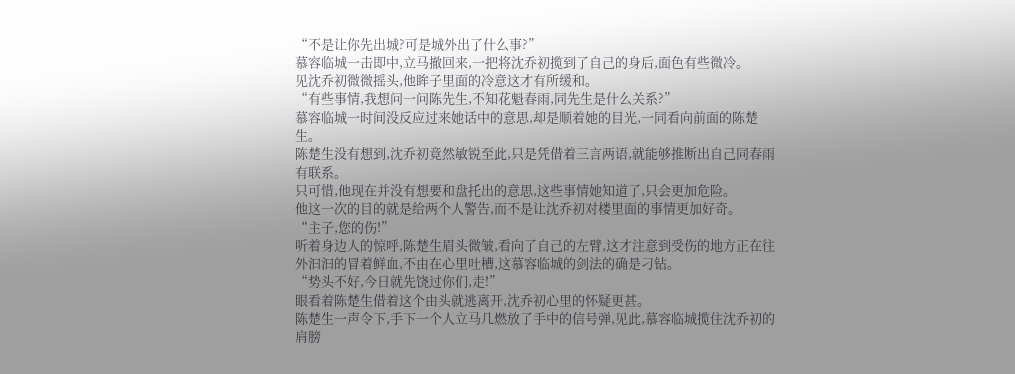“不是让你先出城?可是城外出了什么事?”
慕容临城一击即中,立马撤回来,一把将沈乔初揽到了自己的身后,面色有些微冷。
见沈乔初微微摇头,他眸子里面的冷意这才有所缓和。
“有些事情,我想问一问陈先生,不知花魁春雨,同先生是什么关系?”
慕容临城一时间没反应过来她话中的意思,却是顺着她的目光,一同看向前面的陈楚生。
陈楚生没有想到,沈乔初竟然敏锐至此,只是凭借着三言两语,就能够推断出自己同春雨有联系。
只可惜,他现在并没有想要和盘托出的意思,这些事情她知道了,只会更加危险。
他这一次的目的就是给两个人警告,而不是让沈乔初对楼里面的事情更加好奇。
“主子,您的伤!”
听着身边人的惊呼,陈楚生眉头微皱,看向了自己的左臂,这才注意到受伤的地方正在往外汩汩的冒着鲜血,不由在心里吐槽,这慕容临城的剑法的确是刁钻。
“势头不好,今日就先饶过你们,走!”
眼看着陈楚生借着这个由头就逃离开,沈乔初心里的怀疑更甚。
陈楚生一声令下,手下一个人立马几燃放了手中的信号弹,见此,慕容临城揽住沈乔初的肩膀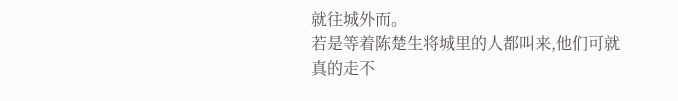就往城外而。
若是等着陈楚生将城里的人都叫来,他们可就真的走不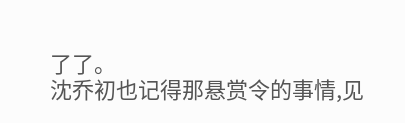了了。
沈乔初也记得那悬赏令的事情,见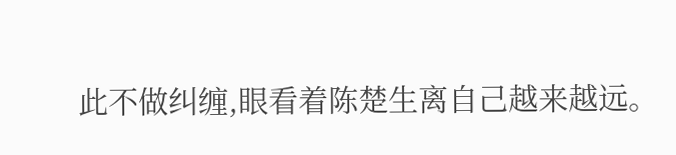此不做纠缠,眼看着陈楚生离自己越来越远。